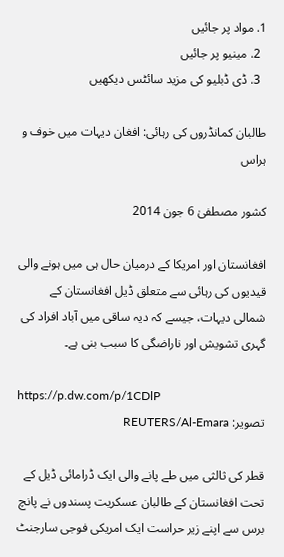1. مواد پر جائیں
  2. مینیو پر جائیں
  3. ڈی ڈبلیو کی مزید سائٹس دیکھیں

طالبان کمانڈروں کی رہائی: افغان دیہات میں خوف و ہراس

کشور مصطفیٰ 6 جون 2014

افغانستان اور امریکا کے درمیان حال ہی میں ہونے والی قیدیوں کی رہائی سے متعلق ڈیل افغانستان کے شمالی دیہات، جیسے کہ دیہ ساقی میں آباد افراد کی گہری تشویش اور ناراضگی کا سبب بنی ہے۔

https://p.dw.com/p/1CDlP
تصویر: REUTERS/Al-Emara

قطر کی ثالثی میں طے پانے والی ایک ڈرامائی ڈیل کے تحت افغانستان کے طالبان عسکریت پسندوں نے پانچ برس سے اپنے زیر حراست ایک امریکی فوجی سارجنٹ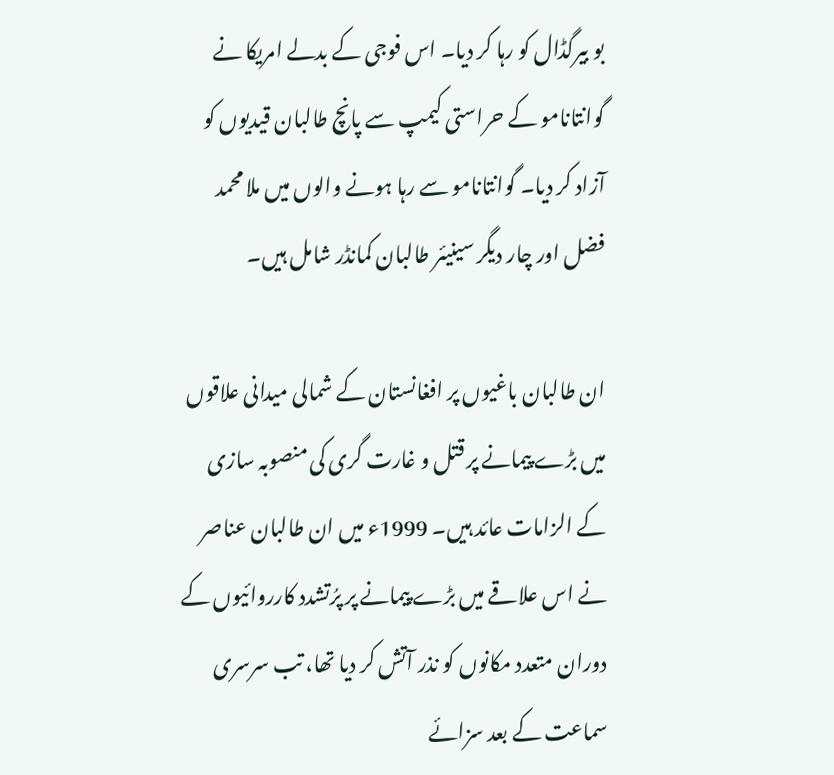بو بیرگڈال کو رہا کر دیا۔ اس فوجی کے بدلے امریکا نے گوانتانامو کے حراستی کیمپ سے پانچ طالبان قیدیوں کو آزاد کر دیا۔ گوانتانامو سے رہا ہونے والوں میں ملا محمد فضل اور چار دیگر سینیئر طالبان کمانڈر شامل ہیں۔

ان طالبان باغیوں پر افغانستان کے شمالی میدانی علاقوں میں بڑے پیمانے پر قتل و غارت گری کی منصوبہ سازی کے الزامات عائد ہیں۔ 1999ء میں ان طالبان عناصر نے اس علاقے میں بڑے پیمانے پر پرُتشدد کارروائیوں کے دوران متعدد مکانوں کو نذر آتش کر دیا تھا، تب سرسری سماعت کے بعد سزائے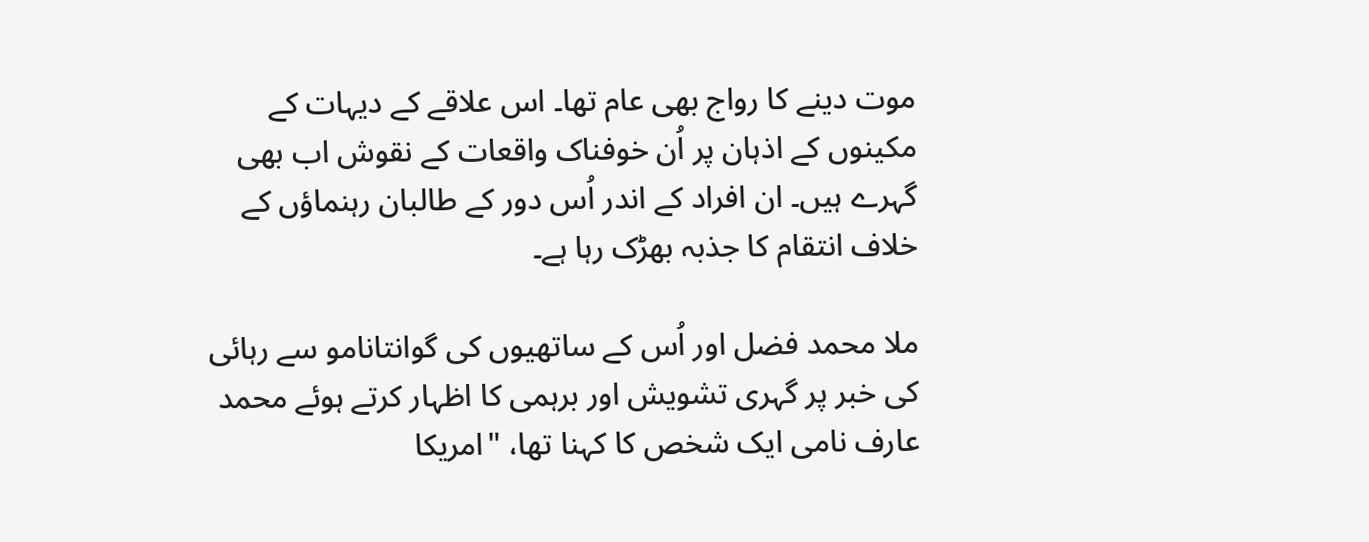موت دینے کا رواج بھی عام تھا۔ اس علاقے کے دیہات کے مکینوں کے اذہان پر اُن خوفناک واقعات کے نقوش اب بھی گہرے ہیں۔ ان افراد کے اندر اُس دور کے طالبان رہنماؤں کے خلاف انتقام کا جذبہ بھڑک رہا ہے۔

ملا محمد فضل اور اُس کے ساتھیوں کی گوانتانامو سے رہائی کی خبر پر گہری تشویش اور برہمی کا اظہار کرتے ہوئے محمد عارف نامی ایک شخص کا کہنا تھا، "امریکا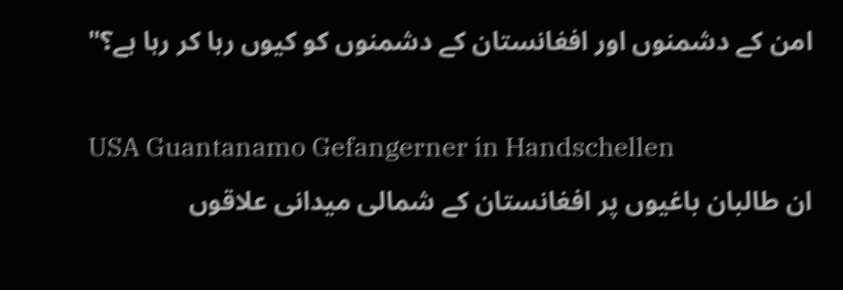امن کے دشمنوں اور افغانستان کے دشمنوں کو کیوں رہا کر رہا ہے؟"

USA Guantanamo Gefangerner in Handschellen
ان طالبان باغیوں پر افغانستان کے شمالی میدانی علاقوں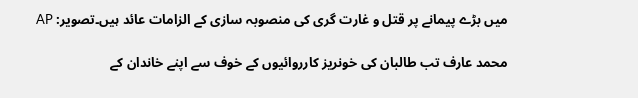میں بڑے پیمانے پر قتل و غارت گری کی منصوبہ سازی کے الزامات عائد ہیں۔تصویر: AP

محمد عارف تب طالبان کی خونریز کارروائیوں کے خوف سے اپنے خاندان کے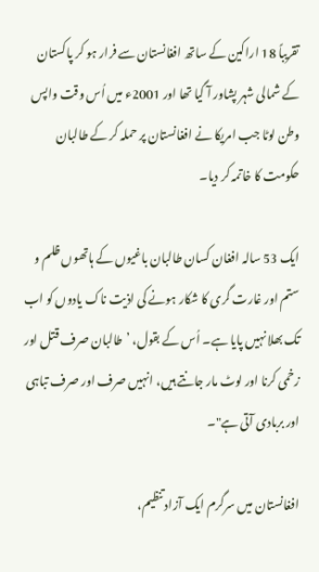تقریباً 18 اراکین کے ساتھ افغانستان سے فرار ہو کر پاکستان کے شمالی شہر پشاور آ گیا تھا اور 2001ء میں اُس وقت واپس وطن لوٹا جب امریکا نے افغانستان پر حملہ کر کے طالبان حکومت کا خاتمہ کر دیا۔

ایک 53 سالہ افغان کسان طالبان باغیوں کے ہاتھوں ظلم و ستم اور غارت گری کا شکار ہونے کی اذیت ناک یادوں کو اب تک بھلا نہیں پایا ہے۔ اُس کے بقول، ’طالبان صرف قتل اور زخمی کرنا اور لوٹ مار جانتے ہیں، انہیں صرف اور صرف تباہی اور بربادی آتی ہے"۔

افغانستان میں سرگرم ایک آزاد تنظیم،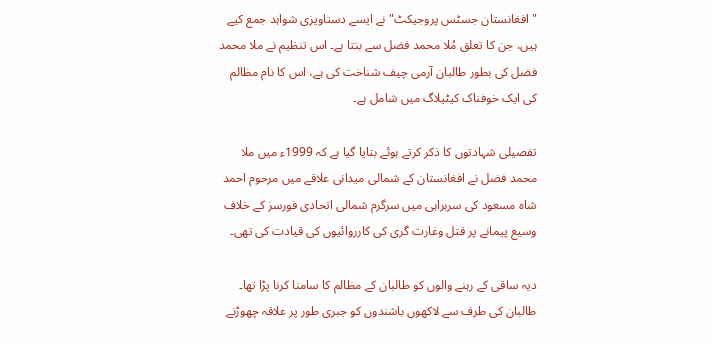"افغانستان جسٹس پروجیکٹ" نے ایسے دستاویزی شواہد جمع کیے ہیں، جن کا تعلق مُلا محمد فضل سے بنتا ہے۔ اس تنظیم نے ملا محمد فضل کی بطور طالبان آرمی چیف شناخت کی ہے، اس کا نام مظالم کی ایک خوفناک کیٹیلاگ میں شامل ہے۔

تفصیلی شہادتوں کا ذکر کرتے ہوئے بتایا گیا ہے کہ 1999ء میں ملا محمد فضل نے افغانستان کے شمالی میدانی علاقے میں مرحوم احمد شاہ مسعود کی سربراہی میں سرگرم شمالی اتحادی فورسز کے خلاف وسیع پیمانے پر قتل وغارت گری کی کارروائیوں کی قیادت کی تھی۔

دیہ ساقی کے رہنے والوں کو طالبان کے مظالم کا سامنا کرنا پڑا تھا۔ طالبان کی طرف سے لاکھوں باشندوں کو جبری طور پر علاقہ چھوڑنے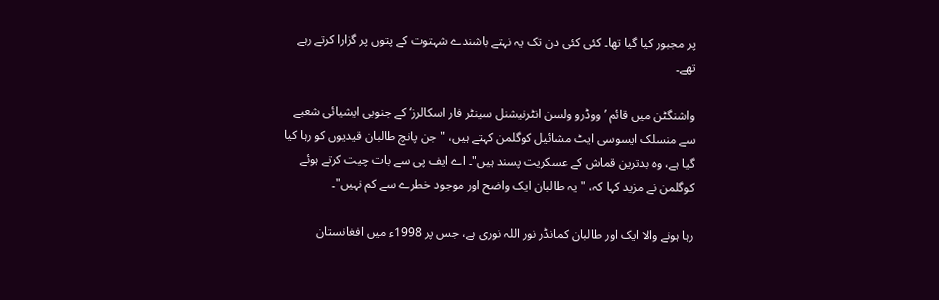پر مجبور کیا گیا تھا۔ کئی کئی دن تک یہ نہتے باشندے شہتوت کے پتوں پر گزارا کرتے رہے تھے۔

واشنگٹن میں قائم ’ووڈرو ولسن انٹرنیشنل سینٹر فار اسکالرز‘ کے جنوبی ایشیائی شعبے سے منسلک ایسوسی ایٹ مشائیل کوگلمن کہتے ہیں، "جن پانچ طالبان قیدیوں کو رہا کیا گیا ہے، وہ بدترین قماش کے عسکریت پسند ہیں"۔ اے ایف پی سے بات چیت کرتے ہوئے کوگلمن نے مزید کہا کہ، "یہ طالبان ایک واضح اور موجود خطرے سے کم نہیں"۔

رہا ہونے والا ایک اور طالبان کمانڈر نور اللہ نوری ہے، جس پر 1998ء میں افغانستان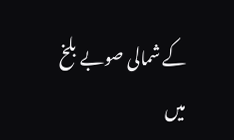کے شمالی صوبے بلخ میں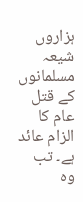ہزاروں شیعہ مسلمانوں کے قتل عام کا الزام عائد ہے۔ تب وہ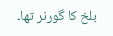بلخ کا گورنر تھا۔